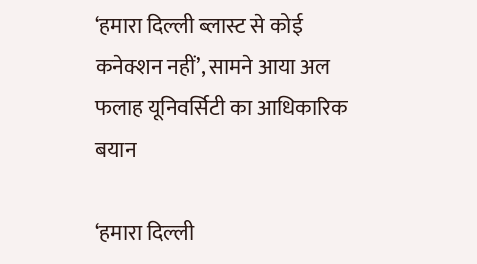‘हमारा दिल्ली ब्लास्ट से कोई कनेक्शन नहीं’, सामने आया अल फलाह यूनिवर्सिटी का आधिकारिक बयान

‘हमारा दिल्ली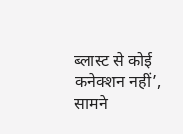ब्लास्ट से कोई कनेक्शन नहीं’, सामने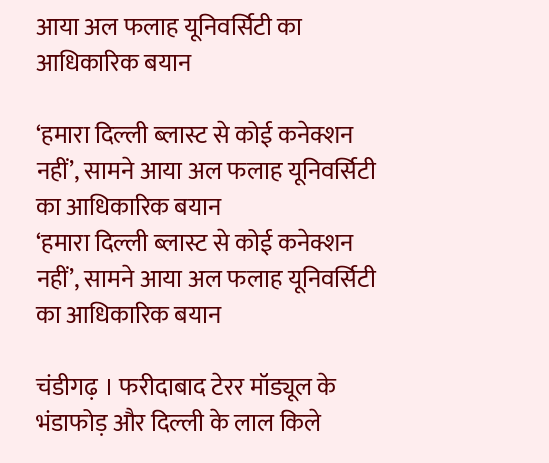आया अल फलाह यूनिवर्सिटी का आधिकारिक बयान

‘हमारा दिल्ली ब्लास्ट से कोई कनेक्शन नहीं’, सामने आया अल फलाह यूनिवर्सिटी का आधिकारिक बयान
‘हमारा दिल्ली ब्लास्ट से कोई कनेक्शन नहीं’, सामने आया अल फलाह यूनिवर्सिटी का आधिकारिक बयान

चंडीगढ़ । फरीदाबाद टेरर मॉड्यूल के भंडाफोड़ और दिल्ली के लाल किले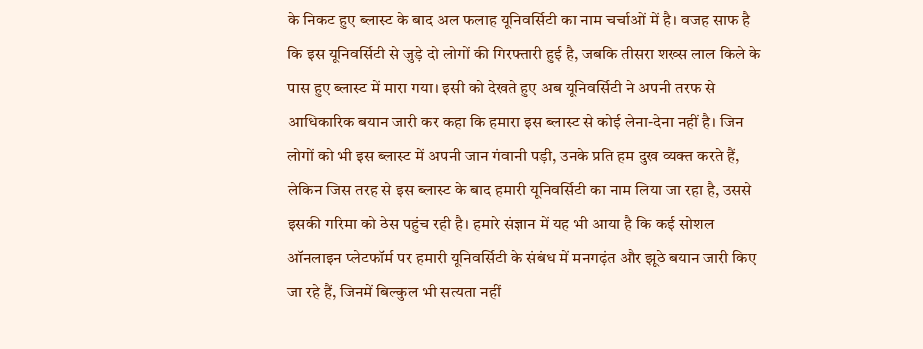के निकट हुए ब्लास्ट के बाद अल फलाह यूनिवर्सिटी का नाम चर्चाओं में है। वजह साफ है कि इस यूनिवर्सिटी से जुड़े दो लोगों की गिरफ्तारी हुई है, जबकि तीसरा शख्स लाल किले के पास हुए ब्लास्ट में मारा गया। इसी को देखते हुए अब यूनिवर्सिटी ने अपनी तरफ से आधिकारिक बयान जारी कर कहा कि हमारा इस ब्लास्ट से कोई लेना-देना नहीं है। जिन लोगों को भी इस ब्लास्ट में अपनी जान गंवानी पड़ी, उनके प्रति हम दुख व्यक्त करते हैं, लेकिन जिस तरह से इस ब्लास्ट के बाद हमारी यूनिवर्सिटी का नाम लिया जा रहा है, उससे इसकी गरिमा को ठेस पहुंच रही है। हमारे संज्ञान में यह भी आया है कि कई सोशल ऑनलाइन प्लेटफॉर्म पर हमारी यूनिवर्सिटी के संबंध में मनगढ़ंत और झूठे बयान जारी किए जा रहे हैं, जिनमें बिल्कुल भी सत्यता नहीं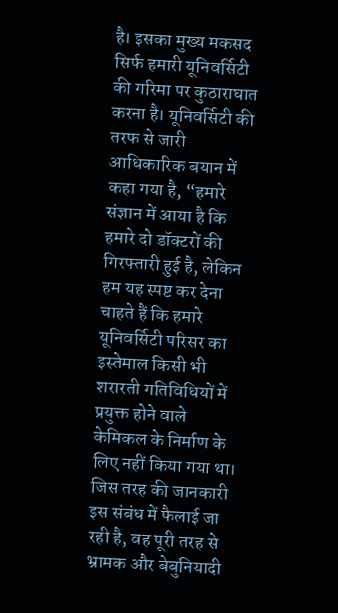है। इसका मुख्य मकसद सिर्फ हमारी यूनिवर्सिटी की गरिमा पर कुठाराघात करना है। यूनिवर्सिटी की तरफ से जारी आधिकारिक बयान में कहा गया है, “हमारे संज्ञान में आया है कि हमारे दो डॉक्टरों की गिरफ्तारी हुई है, लेकिन हम यह स्पष्ट कर देना चाहते हैं कि हमारे यूनिवर्सिटी परिसर का इस्तेमाल किसी भी शरारती गतिविधियों में प्रयुक्त होने वाले केमिकल के निर्माण के लिए नहीं किया गया था। जिस तरह की जानकारी इस संबंध में फैलाई जा रही है, वह पूरी तरह से भ्रामक और बेबुनियादी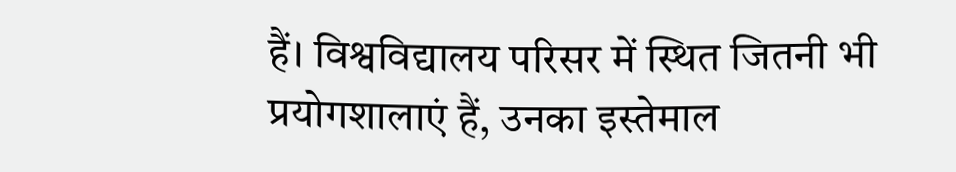हैं। विश्वविद्यालय परिसर में स्थित जितनी भी प्रयोगशालाएं हैं, उनका इस्तेमाल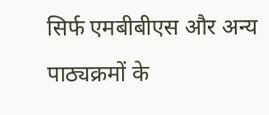सिर्फ एमबीबीएस और अन्य पाठ्यक्रमों के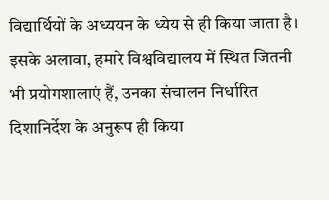विद्यार्थियों के अध्ययन के ध्येय से ही किया जाता है। इसके अलावा, हमारे विश्वविद्यालय में स्थित जितनी भी प्रयोगशालाएं हैं, उनका संचालन निर्धारित दिशानिर्देश के अनुरूप ही किया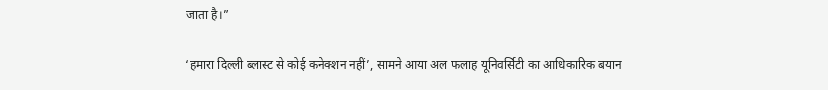जाता है।”

‘हमारा दिल्ली ब्लास्ट से कोई कनेक्शन नहीं’, सामने आया अल फलाह यूनिवर्सिटी का आधिकारिक बयान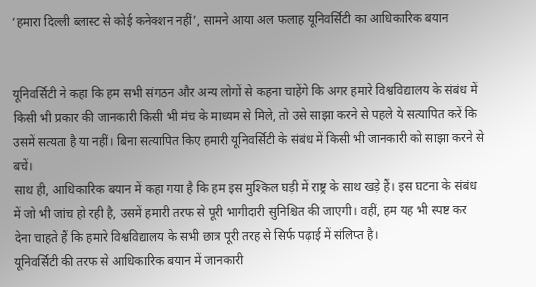‘हमारा दिल्ली ब्लास्ट से कोई कनेक्शन नहीं’, सामने आया अल फलाह यूनिवर्सिटी का आधिकारिक बयान


यूनिवर्सिटी ने कहा कि हम सभी संगठन और अन्य लोगों से कहना चाहेंगे कि अगर हमारे विश्वविद्यालय के संबंध में किसी भी प्रकार की जानकारी किसी भी मंच के माध्यम से मिले, तो उसे साझा करने से पहले ये सत्यापित करें कि उसमें सत्यता है या नहीं। बिना सत्यापित किए हमारी यूनिवर्सिटी के संबंध में किसी भी जानकारी को साझा करने से बचें।
साथ ही, आधिकारिक बयान में कहा गया है कि हम इस मुश्किल घड़ी में राष्ट्र के साथ खड़े हैं। इस घटना के संबंध में जो भी जांच हो रही है, उसमें हमारी तरफ से पूरी भागीदारी सुनिश्चित की जाएगी। वहीं, हम यह भी स्पष्ट कर देना चाहते हैं कि हमारे विश्वविद्यालय के सभी छात्र पूरी तरह से सिर्फ पढ़ाई में संलिप्त है।
यूनिवर्सिटी की तरफ से आधिकारिक बयान में जानकारी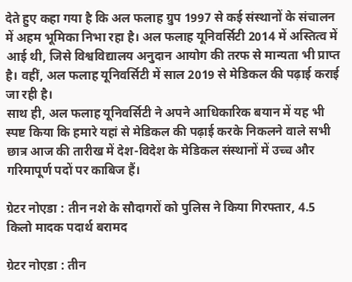देते हुए कहा गया है कि अल फलाह ग्रुप 1997 से कई संस्थानों के संचालन में अहम भूमिका निभा रहा है। अल फलाह यूनिवर्सिटी 2014 में अस्तित्व में आई थी, जिसे विश्वविद्यालय अनुदान आयोग की तरफ से मान्यता भी प्राप्त है। वहीं, अल फलाह यूनिवर्सिटी में साल 2019 से मेडिकल की पढ़ाई कराई जा रही है।
साथ ही, अल फलाह यूनिवर्सिटी ने अपने आधिकारिक बयान में यह भी स्पष्ट किया कि हमारे यहां से मेडिकल की पढ़ाई करके निकलने वाले सभी छात्र आज की तारीख में देश-विदेश के मेडिकल संस्थानों में उच्च और गरिमापूर्ण पदों पर काबिज हैं।

ग्रेटर नोएडा : तीन नशे के सौदागरों को पुलिस ने किया गिरफ्तार, 4.5 किलो मादक पदार्थ बरामद

ग्रेटर नोएडा : तीन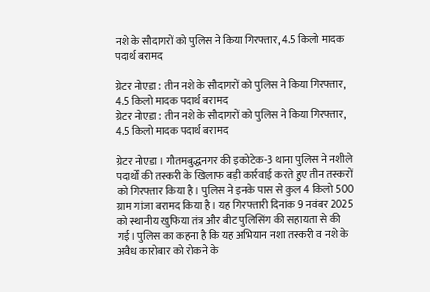नशे के सौदागरों को पुलिस ने किया गिरफ्तार, 4.5 किलो मादक पदार्थ बरामद

ग्रेटर नोएडा : तीन नशे के सौदागरों को पुलिस ने किया गिरफ्तार, 4.5 किलो मादक पदार्थ बरामद
ग्रेटर नोएडा : तीन नशे के सौदागरों को पुलिस ने किया गिरफ्तार, 4.5 किलो मादक पदार्थ बरामद

ग्रेटर नोएडा । गौतमबुद्धनगर की इकोटेक-3 थाना पुलिस ने नशीले पदार्थों की तस्करी के खिलाफ बड़ी कार्रवाई करते हुए तीन तस्करों को गिरफ्तार किया है। पुलिस ने इनके पास से कुल 4 किलो 500 ग्राम गांजा बरामद किया है। यह गिरफ्तारी दिनांक 9 नवंबर 2025 को स्थानीय खुफिया तंत्र और बीट पुलिसिंग की सहायता से की गई। पुलिस का कहना है कि यह अभियान नशा तस्करी व नशे के अवैध कारोबार को रोकने के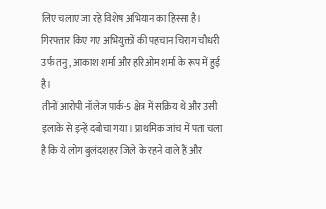लिए चलाए जा रहे विशेष अभियान का हिस्सा है। गिरफ्तार किए गए अभियुक्तों की पहचान चिराग चौधरी उर्फ तनु, आकाश शर्मा और हरिओम शर्मा के रूप में हुई है।
तीनों आरोपी नॉलेज पार्क-5 क्षेत्र में सक्रिय थे और उसी इलाके से इन्हें दबोचा गया। प्राथमिक जांच में पता चला है कि ये लोग बुलंदशहर जिले के रहने वाले हैं और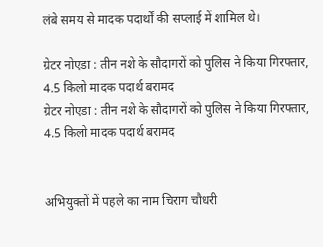लंबे समय से मादक पदार्थों की सप्लाई में शामिल थे।

ग्रेटर नोएडा : तीन नशे के सौदागरों को पुलिस ने किया गिरफ्तार, 4.5 किलो मादक पदार्थ बरामद
ग्रेटर नोएडा : तीन नशे के सौदागरों को पुलिस ने किया गिरफ्तार, 4.5 किलो मादक पदार्थ बरामद


अभियुक्तों में पहले का नाम चिराग चौधरी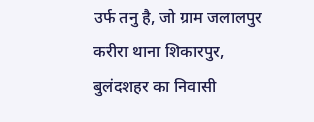उर्फ तनु है, जो ग्राम जलालपुर करीरा थाना शिकारपुर, बुलंदशहर का निवासी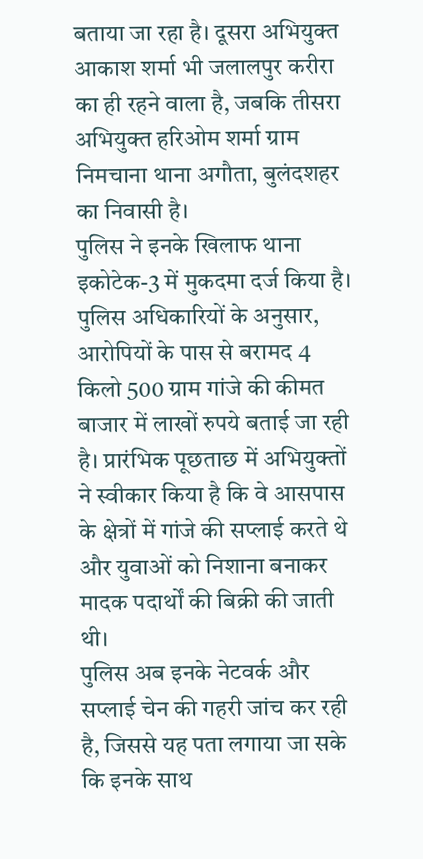बताया जा रहा है। दूसरा अभियुक्त आकाश शर्मा भी जलालपुर करीरा का ही रहने वाला है, जबकि तीसरा अभियुक्त हरिओम शर्मा ग्राम निमचाना थाना अगौता, बुलंदशहर का निवासी है।
पुलिस ने इनके खिलाफ थाना इकोटेक-3 में मुकदमा दर्ज किया है। पुलिस अधिकारियों के अनुसार, आरोपियों के पास से बरामद 4 किलो 500 ग्राम गांजे की कीमत बाजार में लाखों रुपये बताई जा रही है। प्रारंभिक पूछताछ में अभियुक्तों ने स्वीकार किया है कि वे आसपास के क्षेत्रों में गांजे की सप्लाई करते थे और युवाओं को निशाना बनाकर मादक पदार्थों की बिक्री की जाती थी।
पुलिस अब इनके नेटवर्क और सप्लाई चेन की गहरी जांच कर रही है, जिससे यह पता लगाया जा सके कि इनके साथ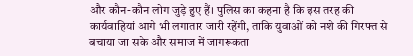और कौन-कौन लोग जुड़े हुए हैं। पुलिस का कहना है कि इस तरह की कार्यवाहियां आगे भी लगातार जारी रहेंगी, ताकि युवाओं को नशे की गिरफ्त से बचाया जा सके और समाज में जागरूकता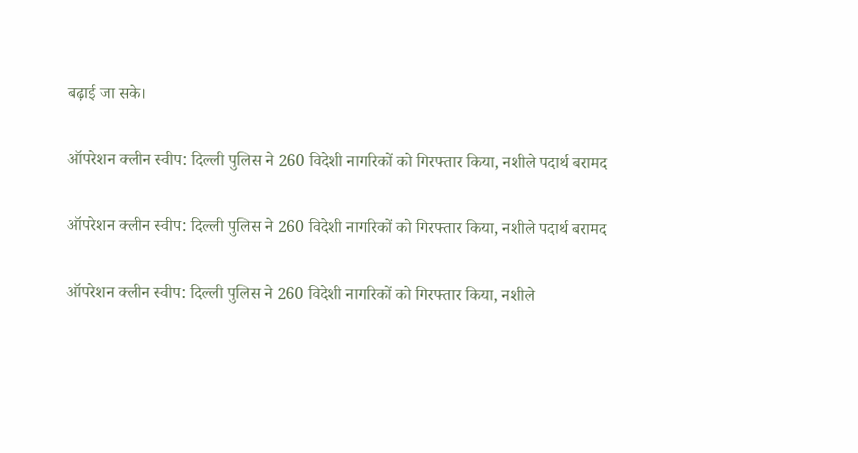बढ़ाई जा सके।

ऑपरेशन क्लीन स्वीप: दिल्ली पुलिस ने 260 विदेशी नागरिकों को गिरफ्तार किया, नशीले पदार्थ बरामद

ऑपरेशन क्लीन स्वीप: दिल्ली पुलिस ने 260 विदेशी नागरिकों को गिरफ्तार किया, नशीले पदार्थ बरामद

ऑपरेशन क्लीन स्वीप: दिल्ली पुलिस ने 260 विदेशी नागरिकों को गिरफ्तार किया, नशीले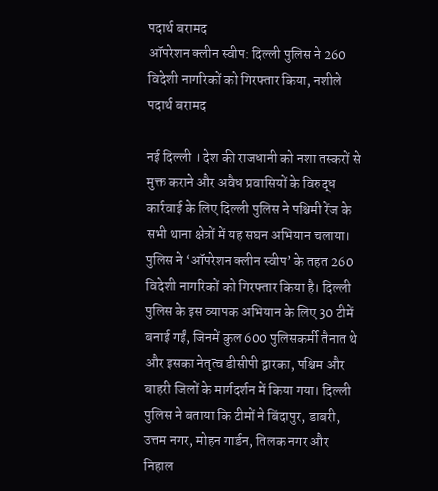पदार्थ बरामद
ऑपरेशन क्लीन स्वीप: दिल्ली पुलिस ने 260 विदेशी नागरिकों को गिरफ्तार किया, नशीले पदार्थ बरामद

नई दिल्ली । देश की राजधानी को नशा तस्करों से मुक्त कराने और अवैध प्रवासियों के विरुद्ध कार्रवाई के लिए दिल्ली पुलिस ने पश्चिमी रेंज के सभी थाना क्षेत्रों में यह सघन अभियान चलाया। पुलिस ने ‘ऑपरेशन क्लीन स्वीप’ के तहत 260 विदेशी नागरिकों को गिरफ्तार किया है। दिल्ली पुलिस के इस व्यापक अभियान के लिए 30 टीमें बनाई गईं, जिनमें कुल 600 पुलिसकर्मी तैनात थे और इसका नेतृत्व डीसीपी द्वारका, पश्चिम और बाहरी जिलों के मार्गदर्शन में किया गया। दिल्ली पुलिस ने बताया कि टीमों ने बिंदापुर, डाबरी, उत्तम नगर, मोहन गार्डन, तिलक नगर और निहाल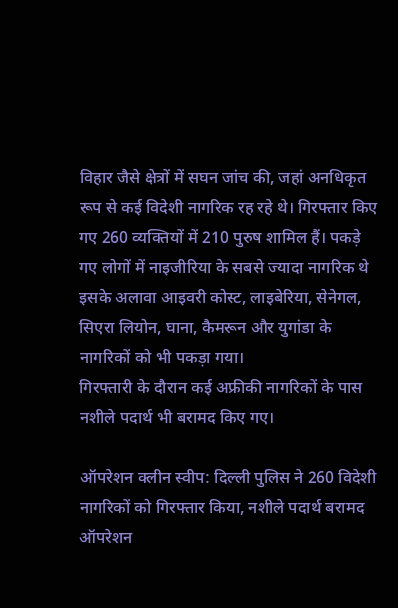विहार जैसे क्षेत्रों में सघन जांच की, जहां अनधिकृत रूप से कई विदेशी नागरिक रह रहे थे। गिरफ्तार किए गए 260 व्यक्तियों में 210 पुरुष शामिल हैं। पकड़े गए लोगों में नाइजीरिया के सबसे ज्यादा नागरिक थे
इसके अलावा आइवरी कोस्ट, लाइबेरिया, सेनेगल, सिएरा लियोन, घाना, कैमरून और युगांडा के नागरिकों को भी पकड़ा गया।
गिरफ्तारी के दौरान कई अफ्रीकी नागरिकों के पास नशीले पदार्थ भी बरामद किए गए।

ऑपरेशन क्लीन स्वीप: दिल्ली पुलिस ने 260 विदेशी नागरिकों को गिरफ्तार किया, नशीले पदार्थ बरामद
ऑपरेशन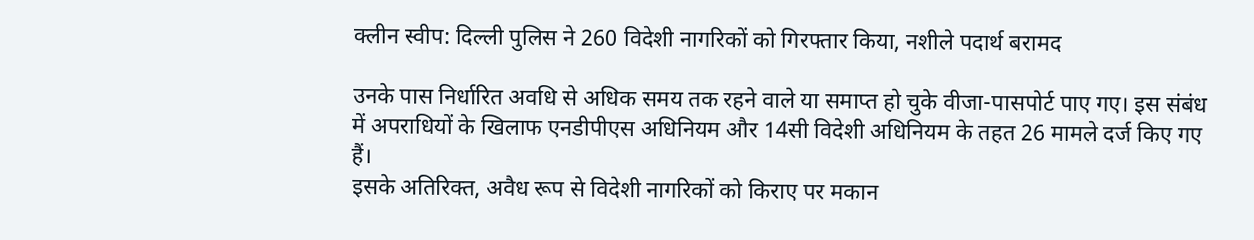क्लीन स्वीप: दिल्ली पुलिस ने 260 विदेशी नागरिकों को गिरफ्तार किया, नशीले पदार्थ बरामद

उनके पास निर्धारित अवधि से अधिक समय तक रहने वाले या समाप्त हो चुके वीजा-पासपोर्ट पाए गए। इस संबंध में अपराधियों के खिलाफ एनडीपीएस अधिनियम और 14सी विदेशी अधिनियम के तहत 26 मामले दर्ज किए गए हैं।
इसके अतिरिक्त, अवैध रूप से विदेशी नागरिकों को किराए पर मकान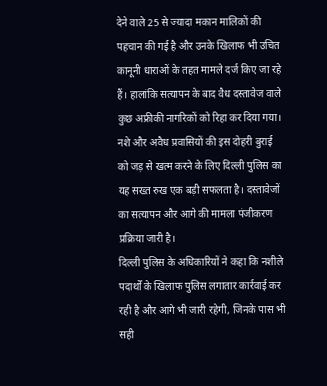देने वाले 25 से ज्यादा मकान मालिकों की पहचान की गई है और उनके खिलाफ भी उचित कानूनी धाराओं के तहत मामले दर्ज किए जा रहे हैं। हालांकि सत्यापन के बाद वैध दस्तावेज वाले कुछ अफ्रीकी नागरिकों को रिहा कर दिया गया।
नशे और अवैध प्रवासियों की इस दोहरी बुराई को जड़ से खत्म करने के लिए दिल्ली पुलिस का यह सख्त रुख एक बड़ी सफलता है। दस्तावेजों का सत्यापन और आगे की मामला पंजीकरण प्रक्रिया जारी है।
दिल्ली पुलिस के अधिकारियों ने कहा कि नशीले पदार्थों के खिलाफ पुलिस लगातार कार्रवाई कर रही है और आगे भी जारी रहेगी, जिनके पास भी सही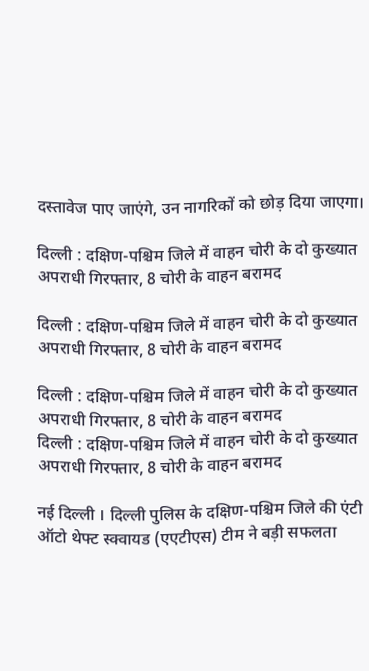दस्तावेज पाए जाएंगे, उन नागरिकों को छोड़ दिया जाएगा।

दिल्ली : दक्षिण-पश्चिम जिले में वाहन चोरी के दो कुख्यात अपराधी गिरफ्तार, 8 चोरी के वाहन बरामद

दिल्ली : दक्षिण-पश्चिम जिले में वाहन चोरी के दो कुख्यात अपराधी गिरफ्तार, 8 चोरी के वाहन बरामद

दिल्ली : दक्षिण-पश्चिम जिले में वाहन चोरी के दो कुख्यात अपराधी गिरफ्तार, 8 चोरी के वाहन बरामद
दिल्ली : दक्षिण-पश्चिम जिले में वाहन चोरी के दो कुख्यात अपराधी गिरफ्तार, 8 चोरी के वाहन बरामद

नई दिल्ली । दिल्ली पुलिस के दक्षिण-पश्चिम जिले की एंटी ऑटो थेफ्ट स्क्वायड (एएटीएस) टीम ने बड़ी सफलता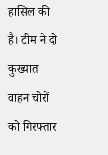हासिल की है। टीम ने दो कुख्यात वाहन चोरों को गिरफ्तार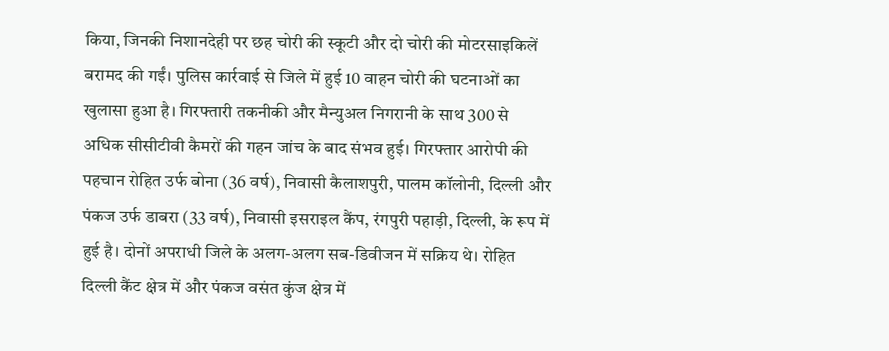किया, जिनकी निशानदेही पर छह चोरी की स्कूटी और दो चोरी की मोटरसाइकिलें बरामद की गईं। पुलिस कार्रवाई से जिले में हुई 10 वाहन चोरी की घटनाओं का खुलासा हुआ है। गिरफ्तारी तकनीकी और मैन्युअल निगरानी के साथ 300 से अधिक सीसीटीवी कैमरों की गहन जांच के बाद संभव हुई। गिरफ्तार आरोपी की पहचान रोहित उर्फ बोना (36 वर्ष), निवासी कैलाशपुरी, पालम कॉलोनी, दिल्ली और पंकज उर्फ डाबरा (33 वर्ष), निवासी इसराइल कैंप, रंगपुरी पहाड़ी, दिल्ली, के रूप में हुई है। दोनों अपराधी जिले के अलग-अलग सब-डिवीजन में सक्रिय थे। रोहित दिल्ली कैंट क्षेत्र में और पंकज वसंत कुंज क्षेत्र में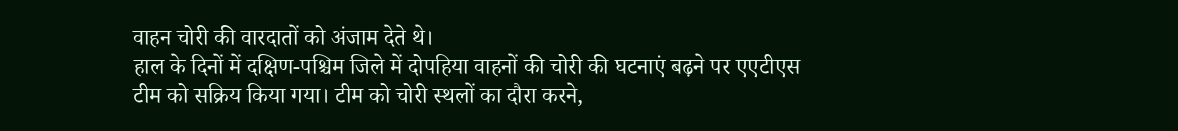वाहन चोरी की वारदातों को अंजाम देते थे।
हाल के दिनों में दक्षिण-पश्चिम जिले में दोपहिया वाहनों की चोरी की घटनाएं बढ़ने पर एएटीएस टीम को सक्रिय किया गया। टीम को चोरी स्थलों का दौरा करने,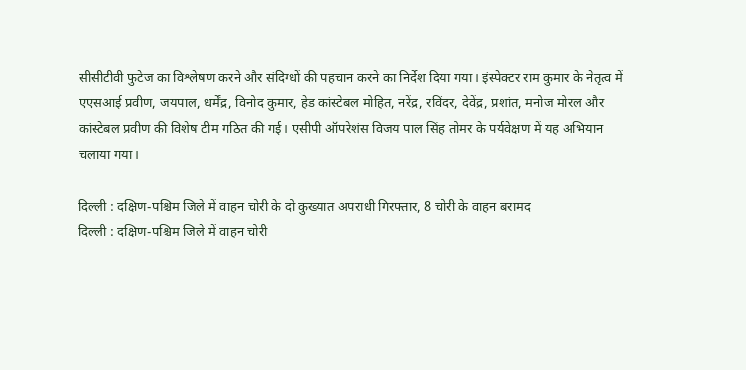सीसीटीवी फुटेज का विश्लेषण करने और संदिग्धों की पहचान करने का निर्देश दिया गया। इंस्पेक्टर राम कुमार के नेतृत्व में एएसआई प्रवीण, जयपाल, धर्मेंद्र, विनोद कुमार, हेड कांस्टेबल मोहित, नरेंद्र, रविंदर, देवेंद्र, प्रशांत, मनोज मोरल और कांस्टेबल प्रवीण की विशेष टीम गठित की गई। एसीपी ऑपरेशंस विजय पाल सिंह तोमर के पर्यवेक्षण में यह अभियान चलाया गया।

दिल्ली : दक्षिण-पश्चिम जिले में वाहन चोरी के दो कुख्यात अपराधी गिरफ्तार, 8 चोरी के वाहन बरामद
दिल्ली : दक्षिण-पश्चिम जिले में वाहन चोरी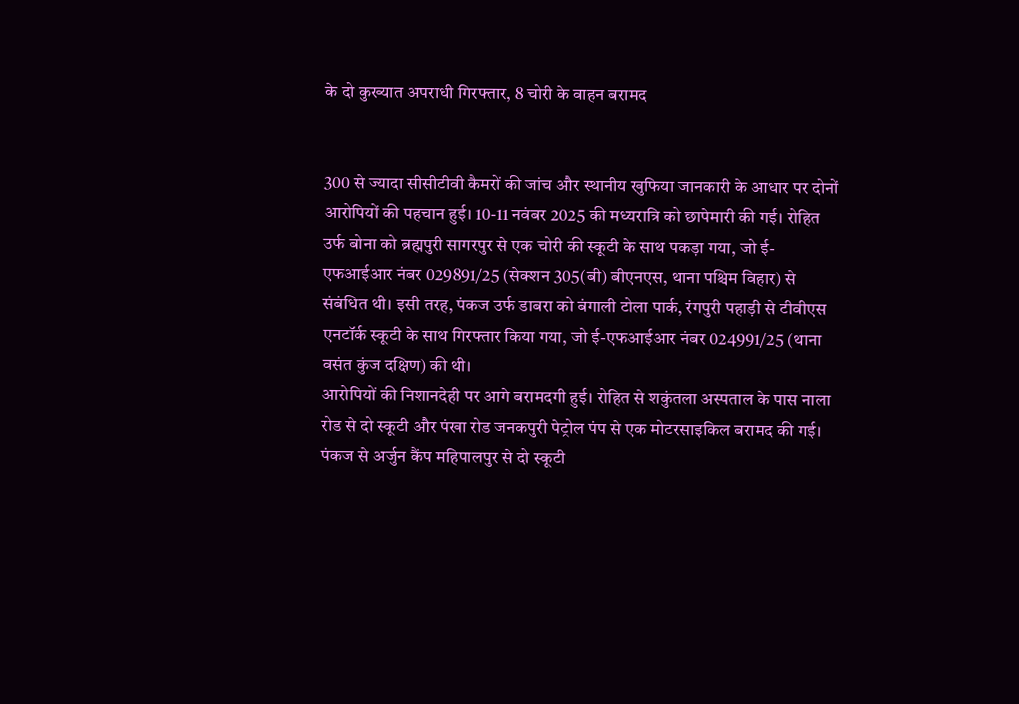के दो कुख्यात अपराधी गिरफ्तार, 8 चोरी के वाहन बरामद


300 से ज्यादा सीसीटीवी कैमरों की जांच और स्थानीय खुफिया जानकारी के आधार पर दोनों आरोपियों की पहचान हुई। 10-11 नवंबर 2025 की मध्यरात्रि को छापेमारी की गई। रोहित उर्फ बोना को ब्रह्मपुरी सागरपुर से एक चोरी की स्कूटी के साथ पकड़ा गया, जो ई-एफआईआर नंबर 029891/25 (सेक्शन 305(बी) बीएनएस, थाना पश्चिम विहार) से संबंधित थी। इसी तरह, पंकज उर्फ डाबरा को बंगाली टोला पार्क, रंगपुरी पहाड़ी से टीवीएस एनटॉर्क स्कूटी के साथ गिरफ्तार किया गया, जो ई-एफआईआर नंबर 024991/25 (थाना वसंत कुंज दक्षिण) की थी।
आरोपियों की निशानदेही पर आगे बरामदगी हुई। रोहित से शकुंतला अस्पताल के पास नाला रोड से दो स्कूटी और पंखा रोड जनकपुरी पेट्रोल पंप से एक मोटरसाइकिल बरामद की गई। पंकज से अर्जुन कैंप महिपालपुर से दो स्कूटी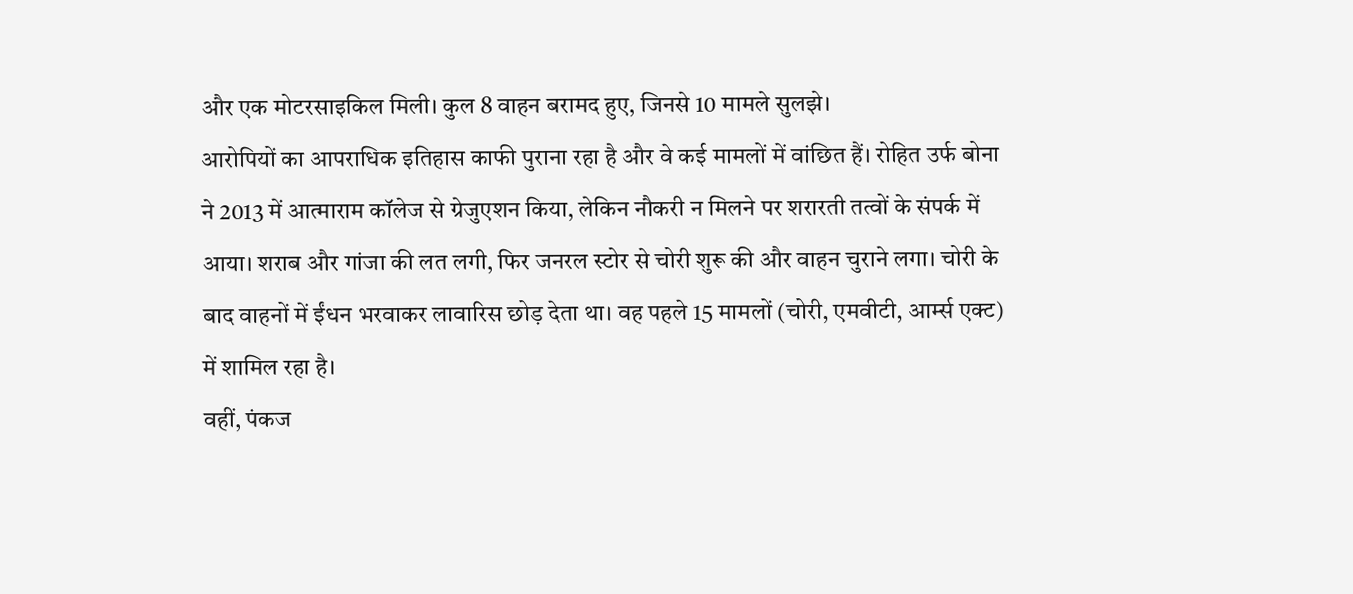और एक मोटरसाइकिल मिली। कुल 8 वाहन बरामद हुए, जिनसे 10 मामले सुलझे।
आरोपियों का आपराधिक इतिहास काफी पुराना रहा है और वे कई मामलों में वांछित हैं। रोहित उर्फ बोना ने 2013 में आत्माराम कॉलेज से ग्रेजुएशन किया, लेकिन नौकरी न मिलने पर शरारती तत्वों के संपर्क में आया। शराब और गांजा की लत लगी, फिर जनरल स्टोर से चोरी शुरू की और वाहन चुराने लगा। चोरी के बाद वाहनों में ईंधन भरवाकर लावारिस छोड़ देता था। वह पहले 15 मामलों (चोरी, एमवीटी, आर्म्स एक्ट) में शामिल रहा है।
वहीं, पंकज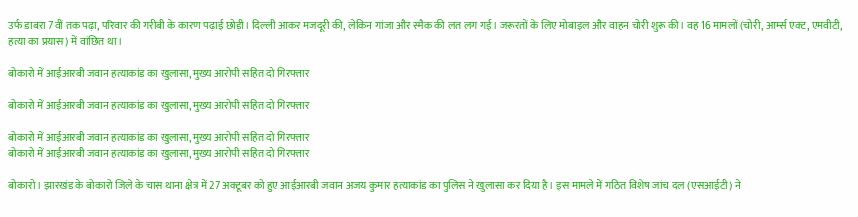उर्फ डाबरा 7वीं तक पढ़ा, परिवार की गरीबी के कारण पढ़ाई छोड़ी। दिल्ली आकर मजदूरी की, लेकिन गांजा और स्मैक की लत लग गई। जरूरतों के लिए मोबाइल और वाहन चोरी शुरू की। वह 16 मामलों (चोरी, आर्म्स एक्ट, एमवीटी, हत्या का प्रयास) में वांछित था।

बोकारो में आईआरबी जवान हत्याकांड का खुलासा, मुख्य आरोपी सहित दो गिरफ्तार

बोकारो में आईआरबी जवान हत्याकांड का खुलासा, मुख्य आरोपी सहित दो गिरफ्तार

बोकारो में आईआरबी जवान हत्याकांड का खुलासा, मुख्य आरोपी सहित दो गिरफ्तार
बोकारो में आईआरबी जवान हत्याकांड का खुलासा, मुख्य आरोपी सहित दो गिरफ्तार

बोकारो। झारखंड के बोकारो जिले के चास थाना क्षेत्र में 27 अक्टूबर को हुए आईआरबी जवान अजय कुमार हत्याकांड का पुलिस ने खुलासा कर दिया है। इस मामले में गठित विशेष जांच दल (एसआईटी) ने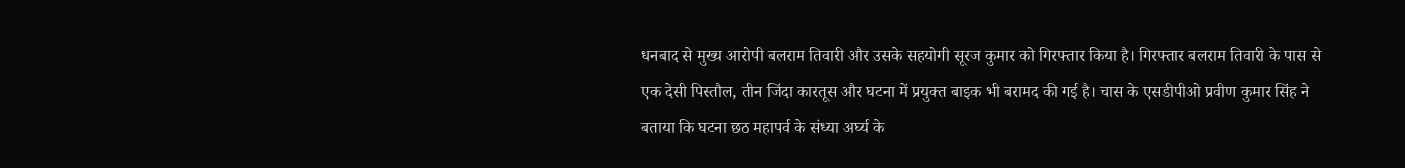धनबाद से मुख्य आरोपी बलराम तिवारी और उसके सहयोगी सूरज कुमार को गिरफ्तार किया है। गिरफ्तार बलराम तिवारी के पास से एक देसी पिस्तौल, तीन जिंदा कारतूस और घटना में प्रयुक्त बाइक भी बरामद की गई है। चास के एसडीपीओ प्रवीण कुमार सिंह ने बताया कि घटना छठ महापर्व के संध्या अर्घ्य के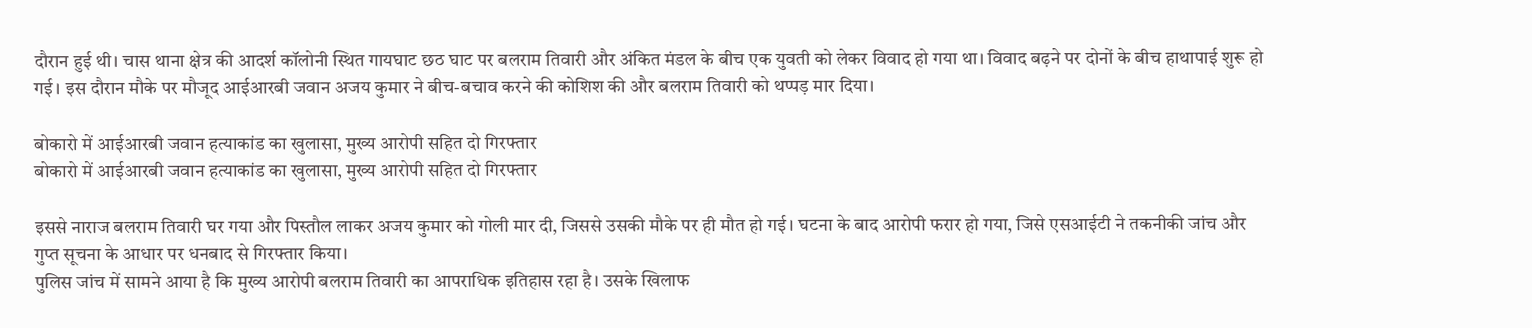दौरान हुई थी। चास थाना क्षेत्र की आदर्श कॉलोनी स्थित गायघाट छठ घाट पर बलराम तिवारी और अंकित मंडल के बीच एक युवती को लेकर विवाद हो गया था। विवाद बढ़ने पर दोनों के बीच हाथापाई शुरू हो गई। इस दौरान मौके पर मौजूद आईआरबी जवान अजय कुमार ने बीच-बचाव करने की कोशिश की और बलराम तिवारी को थप्पड़ मार दिया।

बोकारो में आईआरबी जवान हत्याकांड का खुलासा, मुख्य आरोपी सहित दो गिरफ्तार
बोकारो में आईआरबी जवान हत्याकांड का खुलासा, मुख्य आरोपी सहित दो गिरफ्तार

इससे नाराज बलराम तिवारी घर गया और पिस्तौल लाकर अजय कुमार को गोली मार दी, जिससे उसकी मौके पर ही मौत हो गई। घटना के बाद आरोपी फरार हो गया, जिसे एसआईटी ने तकनीकी जांच और गुप्त सूचना के आधार पर धनबाद से गिरफ्तार किया।
पुलिस जांच में सामने आया है कि मुख्य आरोपी बलराम तिवारी का आपराधिक इतिहास रहा है। उसके खिलाफ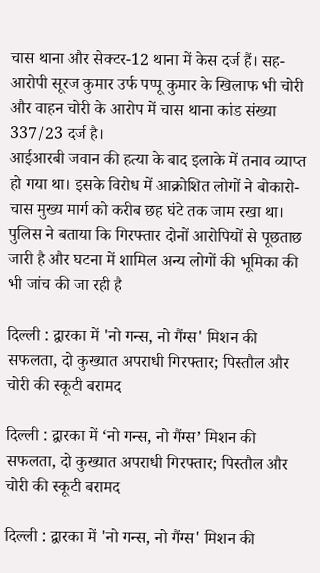चास थाना और सेक्टर-12 थाना में केस दर्ज हैं। सह-आरोपी सूरज कुमार उर्फ पप्पू कुमार के खिलाफ भी चोरी और वाहन चोरी के आरोप में चास थाना कांड संख्या 337/23 दर्ज है।
आईआरबी जवान की हत्या के बाद इलाके में तनाव व्याप्त हो गया था। इसके विरोध में आक्रोशित लोगों ने बोकारो-चास मुख्य मार्ग को करीब छह घंटे तक जाम रखा था। पुलिस ने बताया कि गिरफ्तार दोनों आरोपियों से पूछताछ जारी है और घटना में शामिल अन्य लोगों की भूमिका की भी जांच की जा रही है

दिल्ली : द्वारका में 'नो गन्स, नो गैंग्स' मिशन की सफलता, दो कुख्यात अपराधी गिरफ्तार; पिस्तौल और चोरी की स्कूटी बरामद

दिल्ली : द्वारका में ‘नो गन्स, नो गैंग्स’ मिशन की सफलता, दो कुख्यात अपराधी गिरफ्तार; पिस्तौल और चोरी की स्कूटी बरामद

दिल्ली : द्वारका में 'नो गन्स, नो गैंग्स' मिशन की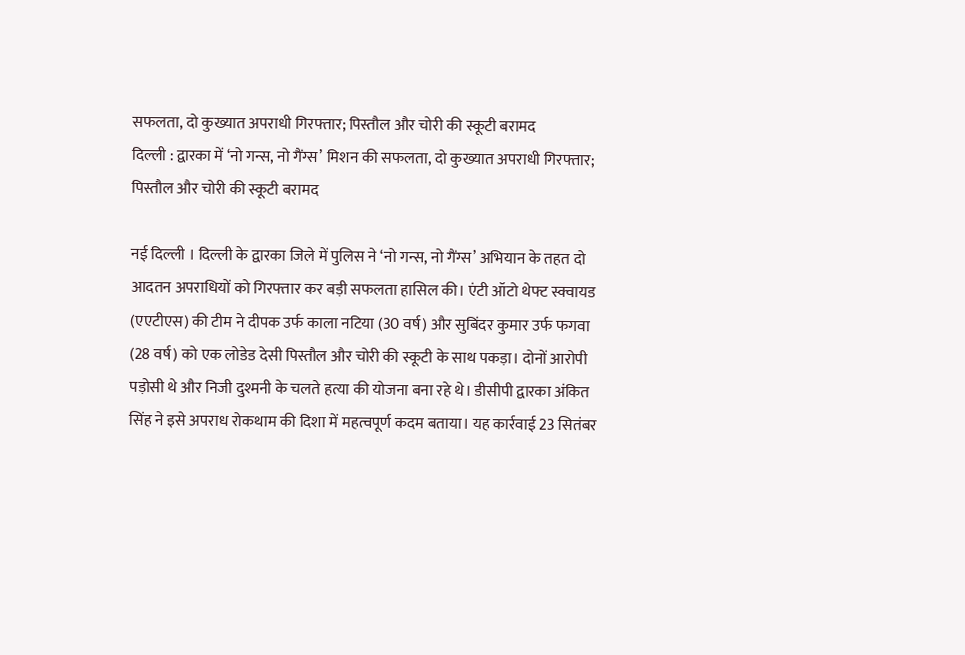सफलता, दो कुख्यात अपराधी गिरफ्तार; पिस्तौल और चोरी की स्कूटी बरामद
दिल्ली : द्वारका में ‘नो गन्स, नो गैंग्स’ मिशन की सफलता, दो कुख्यात अपराधी गिरफ्तार; पिस्तौल और चोरी की स्कूटी बरामद

नई दिल्ली । दिल्ली के द्वारका जिले में पुलिस ने ‘नो गन्स, नो गैंग्स’ अभियान के तहत दो आदतन अपराधियों को गिरफ्तार कर बड़ी सफलता हासिल की। एंटी ऑटो थेफ्ट स्क्वायड (एएटीएस) की टीम ने दीपक उर्फ काला नटिया (30 वर्ष) और सुबिंदर कुमार उर्फ फगवा (28 वर्ष) को एक लोडेड देसी पिस्तौल और चोरी की स्कूटी के साथ पकड़ा। दोनों आरोपी पड़ोसी थे और निजी दुश्मनी के चलते हत्या की योजना बना रहे थे। डीसीपी द्वारका अंकित सिंह ने इसे अपराध रोकथाम की दिशा में महत्वपूर्ण कदम बताया। यह कार्रवाई 23 सितंबर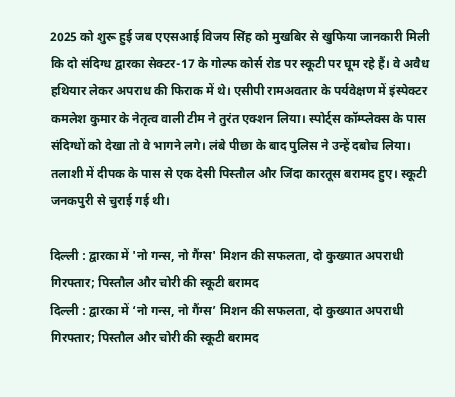2025 को शुरू हुई जब एएसआई विजय सिंह को मुखबिर से खुफिया जानकारी मिली कि दो संदिग्ध द्वारका सेक्टर-17 के गोल्फ कोर्स रोड पर स्कूटी पर घूम रहे हैं। वे अवैध हथियार लेकर अपराध की फिराक में थे। एसीपी रामअवतार के पर्यवेक्षण में इंस्पेक्टर कमलेश कुमार के नेतृत्व वाली टीम ने तुरंत एक्शन लिया। स्पोर्ट्स कॉम्प्लेक्स के पास संदिग्धों को देखा तो वे भागने लगे। लंबे पीछा के बाद पुलिस ने उन्हें दबोच लिया। तलाशी में दीपक के पास से एक देसी पिस्तौल और जिंदा कारतूस बरामद हुए। स्कूटी जनकपुरी से चुराई गई थी।

दिल्ली : द्वारका में 'नो गन्स, नो गैंग्स' मिशन की सफलता, दो कुख्यात अपराधी गिरफ्तार; पिस्तौल और चोरी की स्कूटी बरामद
दिल्ली : द्वारका में ‘नो गन्स, नो गैंग्स’ मिशन की सफलता, दो कुख्यात अपराधी गिरफ्तार; पिस्तौल और चोरी की स्कूटी बरामद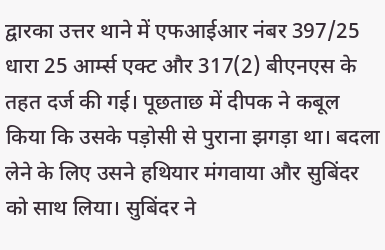द्वारका उत्तर थाने में एफआईआर नंबर 397/25 धारा 25 आर्म्स एक्ट और 317(2) बीएनएस के तहत दर्ज की गई। पूछताछ में दीपक ने कबूल किया कि उसके पड़ोसी से पुराना झगड़ा था। बदला लेने के लिए उसने हथियार मंगवाया और सुबिंदर को साथ लिया। सुबिंदर ने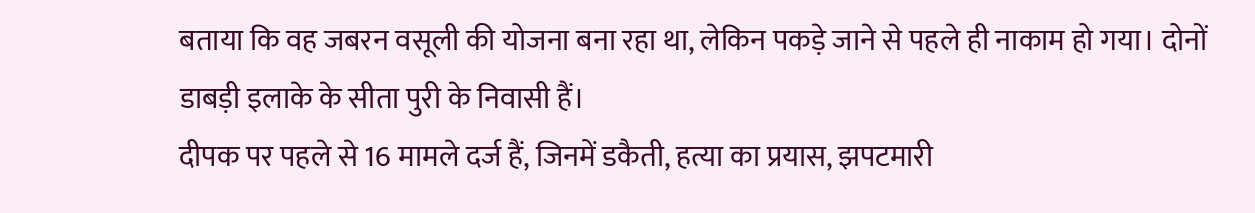बताया कि वह जबरन वसूली की योजना बना रहा था, लेकिन पकड़े जाने से पहले ही नाकाम हो गया। दोनों डाबड़ी इलाके के सीता पुरी के निवासी हैं।
दीपक पर पहले से 16 मामले दर्ज हैं, जिनमें डकैती, हत्या का प्रयास, झपटमारी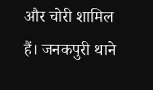और चोरी शामिल हैं। जनकपुरी थाने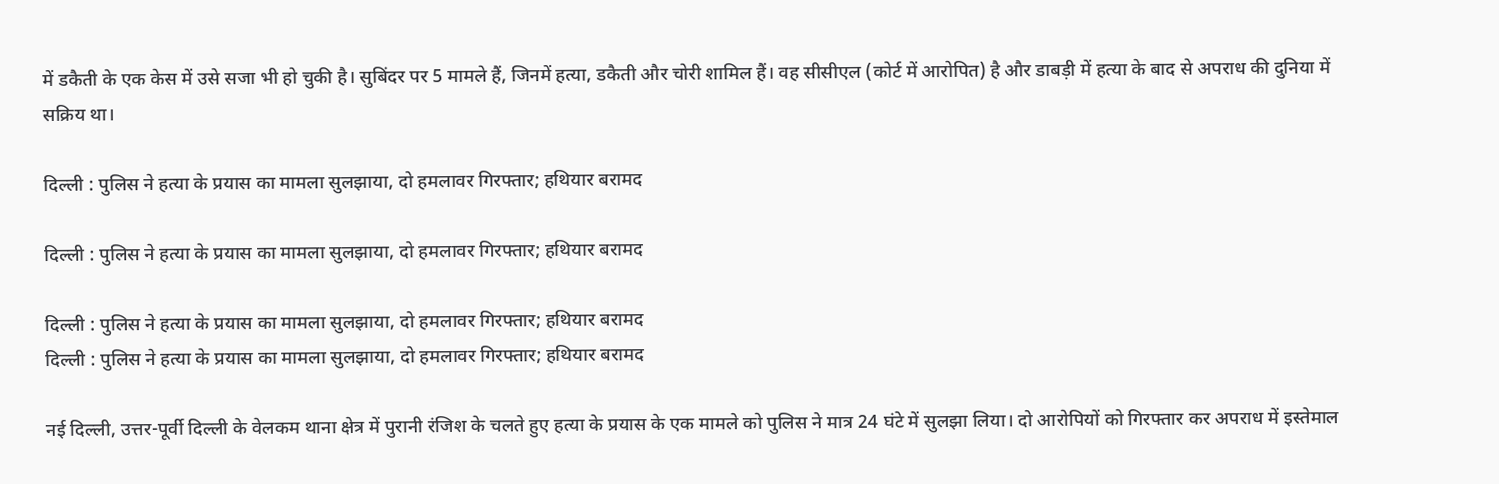में डकैती के एक केस में उसे सजा भी हो चुकी है। सुबिंदर पर 5 मामले हैं, जिनमें हत्या, डकैती और चोरी शामिल हैं। वह सीसीएल (कोर्ट में आरोपित) है और डाबड़ी में हत्या के बाद से अपराध की दुनिया में सक्रिय था।

दिल्ली : पुलिस ने हत्या के प्रयास का मामला सुलझाया, दो हमलावर गिरफ्तार; हथियार बरामद

दिल्ली : पुलिस ने हत्या के प्रयास का मामला सुलझाया, दो हमलावर गिरफ्तार; हथियार बरामद

दिल्ली : पुलिस ने हत्या के प्रयास का मामला सुलझाया, दो हमलावर गिरफ्तार; हथियार बरामद
दिल्ली : पुलिस ने हत्या के प्रयास का मामला सुलझाया, दो हमलावर गिरफ्तार; हथियार बरामद

नई दिल्ली, उत्तर-पूर्वी दिल्ली के वेलकम थाना क्षेत्र में पुरानी रंजिश के चलते हुए हत्या के प्रयास के एक मामले को पुलिस ने मात्र 24 घंटे में सुलझा लिया। दो आरोपियों को गिरफ्तार कर अपराध में इस्तेमाल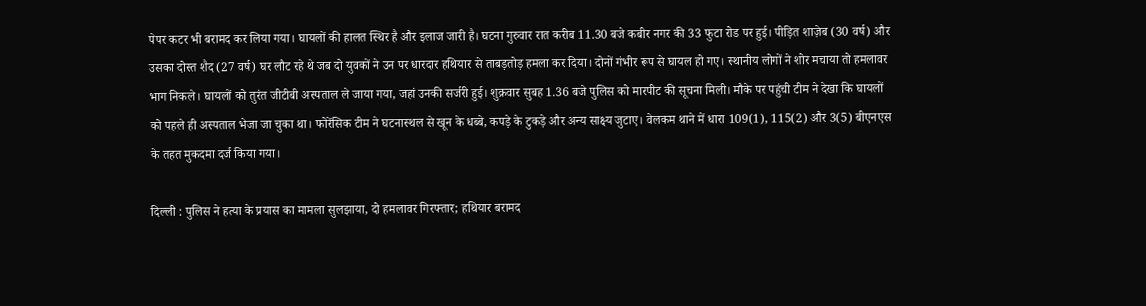पेपर कटर भी बरामद कर लिया गया। घायलों की हालत स्थिर है और इलाज जारी है। घटना गुरुवार रात करीब 11.30 बजे कबीर नगर की 33 फुटा रोड पर हुई। पीड़ित शाज़ेब (30 वर्ष) और उसका दोस्त शैद (27 वर्ष) घर लौट रहे थे जब दो युवकों ने उन पर धारदार हथियार से ताबड़तोड़ हमला कर दिया। दोनों गंभीर रूप से घायल हो गए। स्थानीय लोगों ने शोर मचाया तो हमलावर भाग निकले। घायलों को तुरंत जीटीबी अस्पताल ले जाया गया, जहां उनकी सर्जरी हुई। शुक्रवार सुबह 1.36 बजे पुलिस को मारपीट की सूचना मिली। मौके पर पहुंची टीम ने देखा कि घायलों को पहले ही अस्पताल भेजा जा चुका था। फोरेंसिक टीम ने घटनास्थल से खून के धब्बे, कपड़े के टुकड़े और अन्य साक्ष्य जुटाए। वेलकम थाने में धारा 109(1), 115(2) और 3(5) बीएनएस के तहत मुकदमा दर्ज किया गया।

दिल्ली : पुलिस ने हत्या के प्रयास का मामला सुलझाया, दो हमलावर गिरफ्तार; हथियार बरामद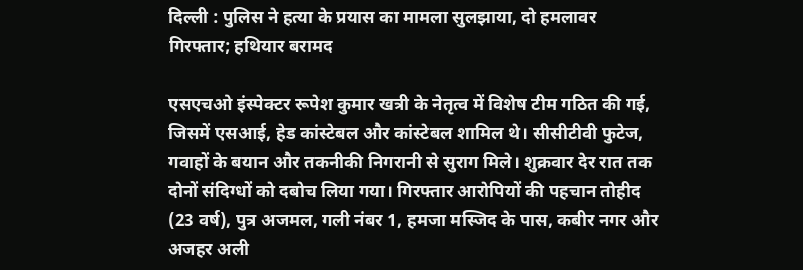दिल्ली : पुलिस ने हत्या के प्रयास का मामला सुलझाया, दो हमलावर गिरफ्तार; हथियार बरामद

एसएचओ इंस्पेक्टर रूपेश कुमार खत्री के नेतृत्व में विशेष टीम गठित की गई, जिसमें एसआई, हेड कांस्टेबल और कांस्टेबल शामिल थे। सीसीटीवी फुटेज, गवाहों के बयान और तकनीकी निगरानी से सुराग मिले। शुक्रवार देर रात तक दोनों संदिग्धों को दबोच लिया गया। गिरफ्तार आरोपियों की पहचान तोहीद (23 वर्ष), पुत्र अजमल, गली नंबर 1, हमजा मस्जिद के पास, कबीर नगर और अजहर अली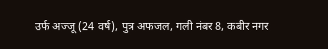उर्फ अज्जू (24 वर्ष), पुत्र अफजल, गली नंबर 8, कबीर नगर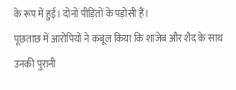के रूप में हुई। दोनों पीड़ितों के पड़ोसी हैं।
पूछताछ में आरोपियों ने कबूल किया कि शाजेब और शैद के साथ उनकी पुरानी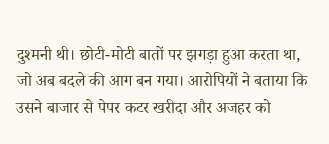दुश्मनी थी। छोटी-मोटी बातों पर झगड़ा हुआ करता था, जो अब बदले की आग बन गया। आरोपियों ने बताया कि उसने बाजार से पेपर कटर खरीदा और अजहर को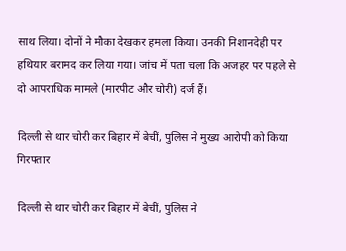साथ लिया। दोनों ने मौका देखकर हमला किया। उनकी निशानदेही पर हथियार बरामद कर लिया गया। जांच में पता चला कि अजहर पर पहले से दो आपराधिक मामले (मारपीट और चोरी) दर्ज हैं।

दिल्ली से थार चोरी कर बिहार में बेचीं, पुलिस ने मुख्य आरोपी को किया गिरफ्तार

दिल्ली से थार चोरी कर बिहार में बेचीं, पुलिस ने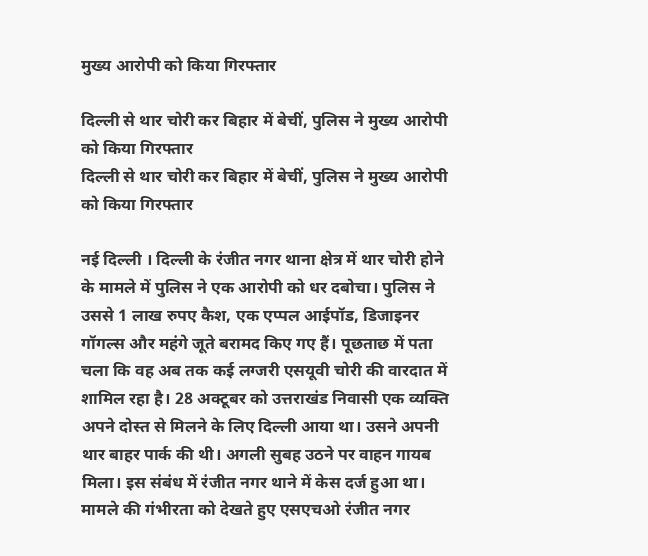मुख्य आरोपी को किया गिरफ्तार

दिल्ली से थार चोरी कर बिहार में बेचीं, पुलिस ने मुख्य आरोपी को किया गिरफ्तार
दिल्ली से थार चोरी कर बिहार में बेचीं, पुलिस ने मुख्य आरोपी को किया गिरफ्तार

नई दिल्ली । दिल्ली के रंजीत नगर थाना क्षेत्र में थार चोरी होने के मामले में पुलिस ने एक आरोपी को धर दबोचा। पुलिस ने उससे 1 लाख रुपए कैश, एक एप्पल आईपॉड, डिजाइनर गॉगल्स और महंगे जूते बरामद किए गए हैं। पूछताछ में पता चला कि वह अब तक कई लग्जरी एसयूवी चोरी की वारदात में शामिल रहा है। 28 अक्टूबर को उत्तराखंड निवासी एक व्यक्ति अपने दोस्त से मिलने के लिए दिल्ली आया था। उसने अपनी थार बाहर पार्क की थी। अगली सुबह उठने पर वाहन गायब मिला। इस संबंध में रंजीत नगर थाने में केस दर्ज हुआ था। मामले की गंभीरता को देखते हुए एसएचओ रंजीत नगर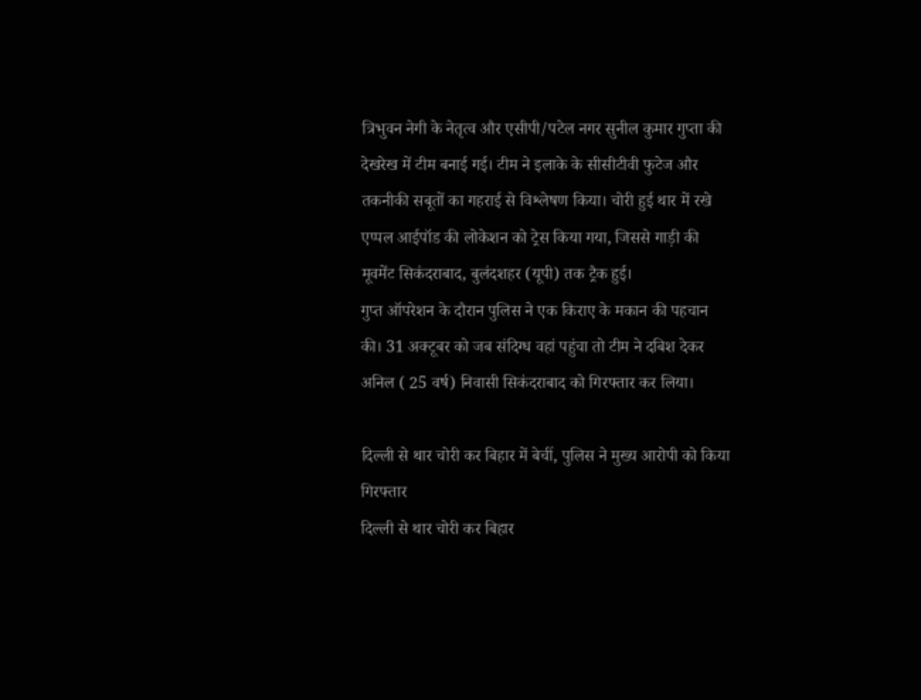त्रिभुवन नेगी के नेतृत्व और एसीपी/पटेल नगर सुनील कुमार गुप्ता की देखरेख में टीम बनाई गई। टीम ने इलाके के सीसीटीवी फुटेज और तकनीकी सबूतों का गहराई से विश्लेषण किया। चोरी हुई थार में रखे एप्पल आईपॉड की लोकेशन को ट्रेस किया गया, जिससे गाड़ी की मूवमेंट सिकंदराबाद, बुलंदशहर (यूपी) तक ट्रैक हुई।
गुप्त ऑपरेशन के दौरान पुलिस ने एक किराए के मकान की पहचान की। 31 अक्टूबर को जब संदिग्ध वहां पहुंचा तो टीम ने दबिश देकर अनिल ( 25 वर्ष) निवासी सिकंदराबाद को गिरफ्तार कर लिया।

दिल्ली से थार चोरी कर बिहार में बेचीं, पुलिस ने मुख्य आरोपी को किया गिरफ्तार
दिल्ली से थार चोरी कर बिहार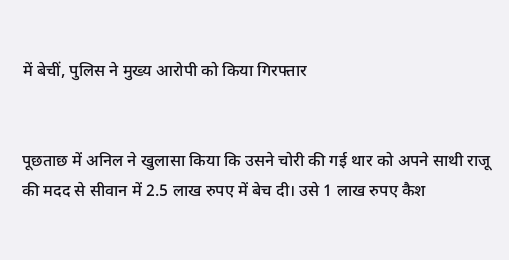में बेचीं, पुलिस ने मुख्य आरोपी को किया गिरफ्तार


पूछताछ में अनिल ने खुलासा किया कि उसने चोरी की गई थार को अपने साथी राजू की मदद से सीवान में 2.5 लाख रुपए में बेच दी। उसे 1 लाख रुपए कैश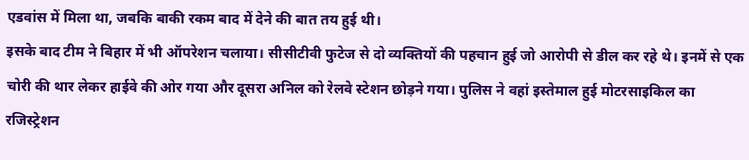एडवांस में मिला था, जबकि बाकी रकम बाद में देने की बात तय हुई थी।
इसके बाद टीम ने बिहार में भी ऑपरेशन चलाया। सीसीटीवी फुटेज से दो व्यक्तियों की पहचान हुई जो आरोपी से डील कर रहे थे। इनमें से एक चोरी की थार लेकर हाईवे की ओर गया और दूसरा अनिल को रेलवे स्टेशन छोड़ने गया। पुलिस ने वहां इस्तेमाल हुई मोटरसाइकिल का रजिस्ट्रेशन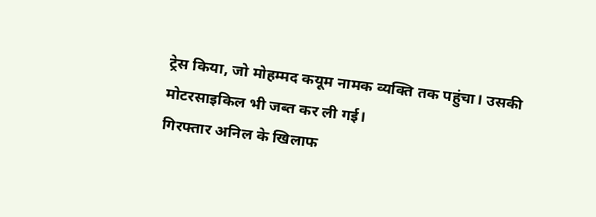ट्रेस किया, जो मोहम्मद कयूम नामक व्यक्ति तक पहुंचा। उसकी मोटरसाइकिल भी जब्त कर ली गई।
गिरफ्तार अनिल के खिलाफ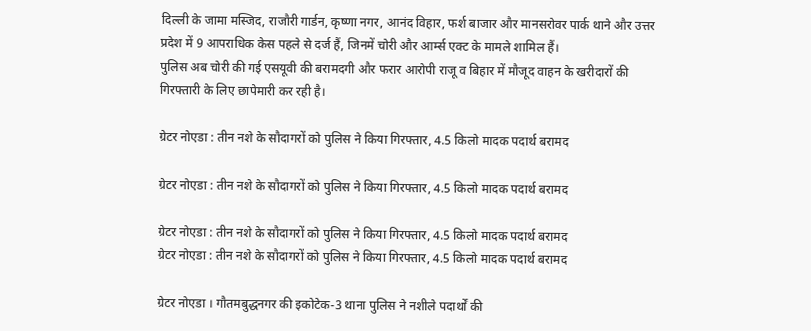दिल्ली के जामा मस्जिद, राजौरी गार्डन, कृष्णा नगर, आनंद विहार, फर्श बाजार और मानसरोवर पार्क थाने और उत्तर प्रदेश में 9 आपराधिक केस पहले से दर्ज हैं, जिनमें चोरी और आर्म्स एक्ट के मामले शामिल हैं।
पुलिस अब चोरी की गई एसयूवी की बरामदगी और फरार आरोपी राजू व बिहार में मौजूद वाहन के खरीदारों की गिरफ्तारी के लिए छापेमारी कर रही है।

ग्रेटर नोएडा : तीन नशे के सौदागरों को पुलिस ने किया गिरफ्तार, 4.5 किलो मादक पदार्थ बरामद

ग्रेटर नोएडा : तीन नशे के सौदागरों को पुलिस ने किया गिरफ्तार, 4.5 किलो मादक पदार्थ बरामद

ग्रेटर नोएडा : तीन नशे के सौदागरों को पुलिस ने किया गिरफ्तार, 4.5 किलो मादक पदार्थ बरामद
ग्रेटर नोएडा : तीन नशे के सौदागरों को पुलिस ने किया गिरफ्तार, 4.5 किलो मादक पदार्थ बरामद

ग्रेटर नोएडा । गौतमबुद्धनगर की इकोटेक-3 थाना पुलिस ने नशीले पदार्थों की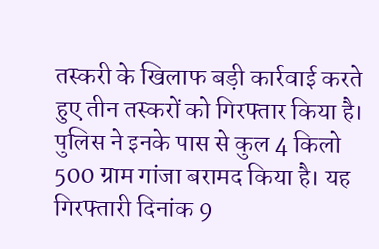तस्करी के खिलाफ बड़ी कार्रवाई करते हुए तीन तस्करों को गिरफ्तार किया है। पुलिस ने इनके पास से कुल 4 किलो 500 ग्राम गांजा बरामद किया है। यह गिरफ्तारी दिनांक 9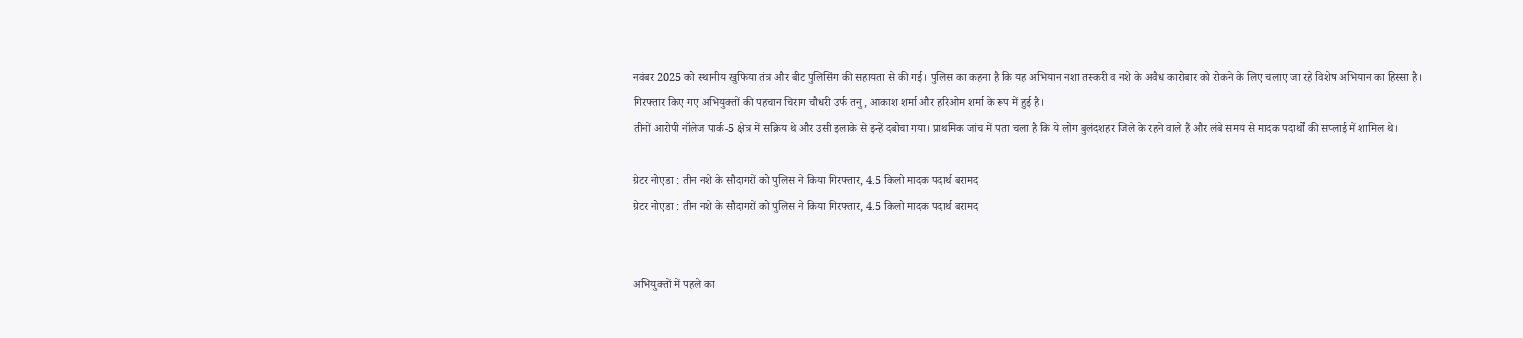नवंबर 2025 को स्थानीय खुफिया तंत्र और बीट पुलिसिंग की सहायता से की गई। पुलिस का कहना है कि यह अभियान नशा तस्करी व नशे के अवैध कारोबार को रोकने के लिए चलाए जा रहे विशेष अभियान का हिस्सा है। गिरफ्तार किए गए अभियुक्तों की पहचान चिराग चौधरी उर्फ तनु, आकाश शर्मा और हरिओम शर्मा के रूप में हुई है।
तीनों आरोपी नॉलेज पार्क-5 क्षेत्र में सक्रिय थे और उसी इलाके से इन्हें दबोचा गया। प्राथमिक जांच में पता चला है कि ये लोग बुलंदशहर जिले के रहने वाले हैं और लंबे समय से मादक पदार्थों की सप्लाई में शामिल थे।

ग्रेटर नोएडा : तीन नशे के सौदागरों को पुलिस ने किया गिरफ्तार, 4.5 किलो मादक पदार्थ बरामद
ग्रेटर नोएडा : तीन नशे के सौदागरों को पुलिस ने किया गिरफ्तार, 4.5 किलो मादक पदार्थ बरामद


अभियुक्तों में पहले का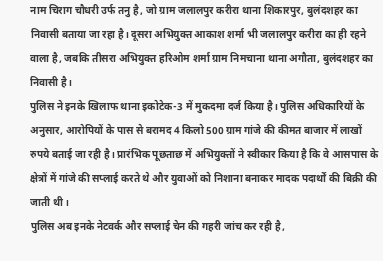नाम चिराग चौधरी उर्फ तनु है, जो ग्राम जलालपुर करीरा थाना शिकारपुर, बुलंदशहर का निवासी बताया जा रहा है। दूसरा अभियुक्त आकाश शर्मा भी जलालपुर करीरा का ही रहने वाला है, जबकि तीसरा अभियुक्त हरिओम शर्मा ग्राम निमचाना थाना अगौता, बुलंदशहर का निवासी है।
पुलिस ने इनके खिलाफ थाना इकोटेक-3 में मुकदमा दर्ज किया है। पुलिस अधिकारियों के अनुसार, आरोपियों के पास से बरामद 4 किलो 500 ग्राम गांजे की कीमत बाजार में लाखों रुपये बताई जा रही है। प्रारंभिक पूछताछ में अभियुक्तों ने स्वीकार किया है कि वे आसपास के क्षेत्रों में गांजे की सप्लाई करते थे और युवाओं को निशाना बनाकर मादक पदार्थों की बिक्री की जाती थी।
पुलिस अब इनके नेटवर्क और सप्लाई चेन की गहरी जांच कर रही है,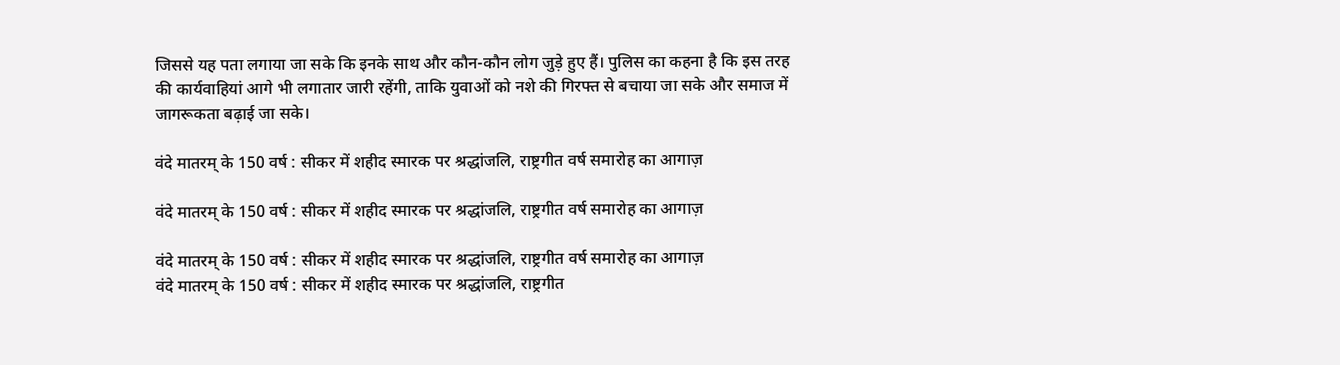जिससे यह पता लगाया जा सके कि इनके साथ और कौन-कौन लोग जुड़े हुए हैं। पुलिस का कहना है कि इस तरह की कार्यवाहियां आगे भी लगातार जारी रहेंगी, ताकि युवाओं को नशे की गिरफ्त से बचाया जा सके और समाज में जागरूकता बढ़ाई जा सके।

वंदे मातरम् के 150 वर्ष : सीकर में शहीद स्मारक पर श्रद्धांजलि, राष्ट्रगीत वर्ष समारोह का आगाज़

वंदे मातरम् के 150 वर्ष : सीकर में शहीद स्मारक पर श्रद्धांजलि, राष्ट्रगीत वर्ष समारोह का आगाज़

वंदे मातरम् के 150 वर्ष : सीकर में शहीद स्मारक पर श्रद्धांजलि, राष्ट्रगीत वर्ष समारोह का आगाज़
वंदे मातरम् के 150 वर्ष : सीकर में शहीद स्मारक पर श्रद्धांजलि, राष्ट्रगीत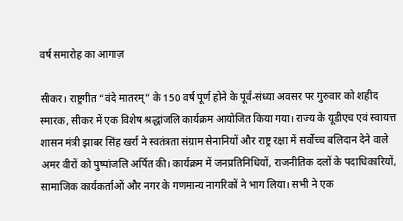वर्ष समारोह का आगाज़

सीकर। राष्ट्रगीत “वंदे मातरम्” के 150 वर्ष पूर्ण होने के पूर्व-संध्या अवसर पर गुरुवार को शहीद स्मारक, सीकर में एक विशेष श्रद्धांजलि कार्यक्रम आयोजित किया गया। राज्य के यूडीएच एवं स्वायत्त शासन मंत्री झाबर सिंह खर्रा ने स्वतंत्रता संग्राम सेनानियों और राष्ट्र रक्षा में सर्वोच्च बलिदान देने वाले अमर वीरों को पुष्पांजलि अर्पित की। कार्यक्रम में जनप्रतिनिधियों, राजनीतिक दलों के पदाधिकारियों, सामाजिक कार्यकर्ताओं और नगर के गणमान्य नागरिकों ने भाग लिया। सभी ने एक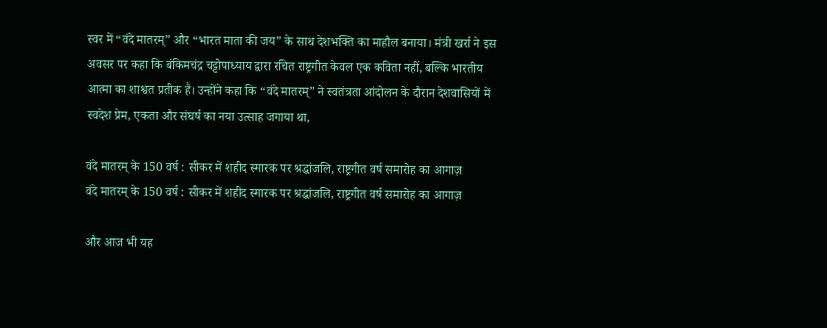स्वर में “वंदे मातरम्” और “भारत माता की जय” के साथ देशभक्ति का माहौल बनाया। मंत्री खर्रा ने इस अवसर पर कहा कि बंकिमचंद्र चट्टोपाध्याय द्वारा रचित राष्ट्रगीत केवल एक कविता नहीं, बल्कि भारतीय आत्मा का शाश्वत प्रतीक है। उन्होंने कहा कि “वंदे मातरम्” ने स्वतंत्रता आंदोलन के दौरान देशवासियों में स्वदेश प्रेम, एकता और संघर्ष का नया उत्साह जगाया था,

वंदे मातरम् के 150 वर्ष : सीकर में शहीद स्मारक पर श्रद्धांजलि, राष्ट्रगीत वर्ष समारोह का आगाज़
वंदे मातरम् के 150 वर्ष : सीकर में शहीद स्मारक पर श्रद्धांजलि, राष्ट्रगीत वर्ष समारोह का आगाज़

और आज भी यह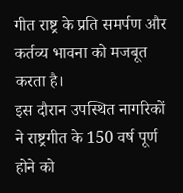गीत राष्ट्र के प्रति समर्पण और कर्तव्य भावना को मजबूत करता है।
इस दौरान उपस्थित नागरिकों ने राष्ट्रगीत के 150 वर्ष पूर्ण होने को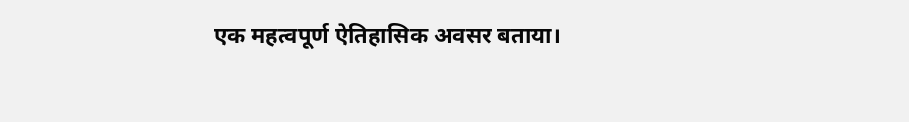एक महत्वपूर्ण ऐतिहासिक अवसर बताया।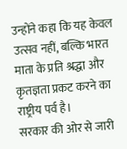उन्होंने कहा कि यह केवल उत्सव नहीं, बल्कि भारत माता के प्रति श्रद्धा और कृतज्ञता प्रकट करने का राष्ट्रीय पर्व है।
सरकार की ओर से जारी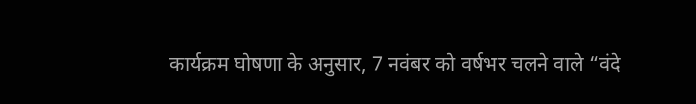कार्यक्रम घोषणा के अनुसार, 7 नवंबर को वर्षभर चलने वाले “वंदे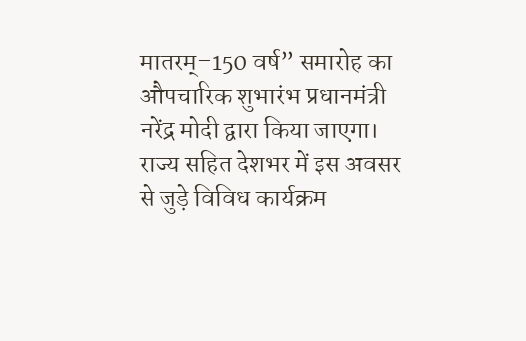मातरम्–150 वर्ष” समारोह का औपचारिक शुभारंभ प्रधानमंत्री नरेंद्र मोदी द्वारा किया जाएगा। राज्य सहित देशभर में इस अवसर से जुड़े विविध कार्यक्रम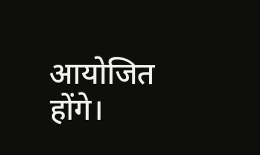आयोजित होंगे।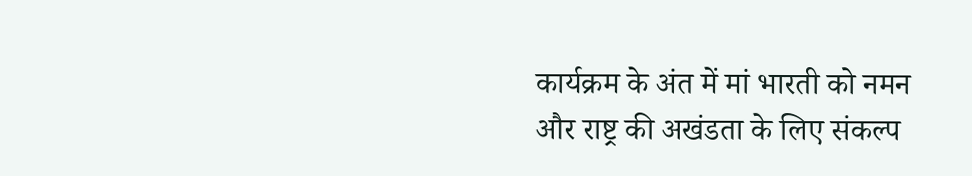कार्यक्रम के अंत में मां भारती को नमन और राष्ट्र की अखंडता के लिए संकल्प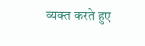व्यक्त करते हुए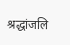श्रद्धांजलि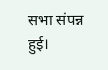सभा संपन्न हुई।